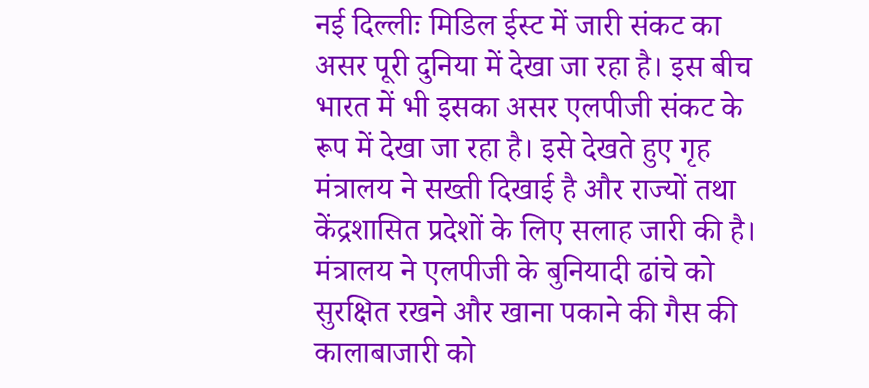नई दिल्लीः मिडिल ईस्ट में जारी संकट का असर पूरी दुनिया में देखा जा रहा है। इस बीच भारत में भी इसका असर एलपीजी संकट के रूप में देखा जा रहा है। इसे देखते हुए गृह मंत्रालय ने सख्ती दिखाई है और राज्यों तथा केंद्रशासित प्रदेशों के लिए सलाह जारी की है।
मंत्रालय ने एलपीजी के बुनियादी ढांचे को सुरक्षित रखने और खाना पकाने की गैस की कालाबाजारी को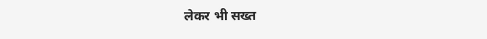लेकर भी सख्त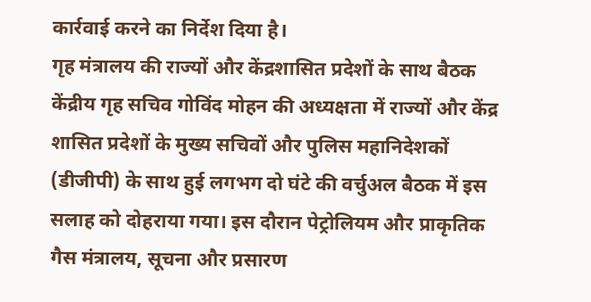कार्रवाई करने का निर्देश दिया है।
गृह मंत्रालय की राज्यों और केंद्रशासित प्रदेशों के साथ बैठक
केंद्रीय गृह सचिव गोविंद मोहन की अध्यक्षता में राज्यों और केंद्र शासित प्रदेशों के मुख्य सचिवों और पुलिस महानिदेशकों (डीजीपी) के साथ हुई लगभग दो घंटे की वर्चुअल बैठक में इस सलाह को दोहराया गया। इस दौरान पेट्रोलियम और प्राकृतिक गैस मंत्रालय, सूचना और प्रसारण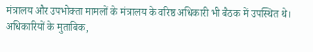मंत्रालय और उपभोक्ता मामलों के मंत्रालय के वरिष्ठ अधिकारी भी बैठक में उपस्थित थे।
अधिकारियों के मुताबिक,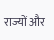राज्यों और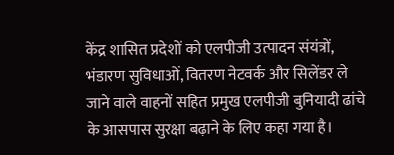केंद्र शासित प्रदेशों को एलपीजी उत्पादन संयंत्रों, भंडारण सुविधाओं, वितरण नेटवर्क और सिलेंडर ले जाने वाले वाहनों सहित प्रमुख एलपीजी बुनियादी ढांचे के आसपास सुरक्षा बढ़ाने के लिए कहा गया है।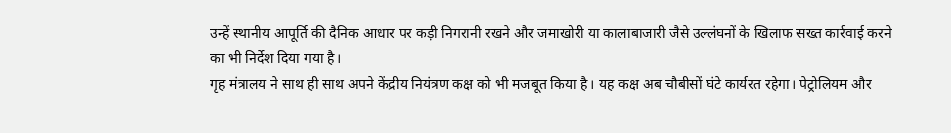उन्हें स्थानीय आपूर्ति की दैनिक आधार पर कड़ी निगरानी रखने और जमाखोरी या कालाबाजारी जैसे उल्लंघनों के खिलाफ सख्त कार्रवाई करने का भी निर्देश दिया गया है।
गृह मंत्रालय ने साथ ही साथ अपने केंद्रीय नियंत्रण कक्ष को भी मजबूत किया है। यह कक्ष अब चौबीसों घंटे कार्यरत रहेगा। पेट्रोलियम और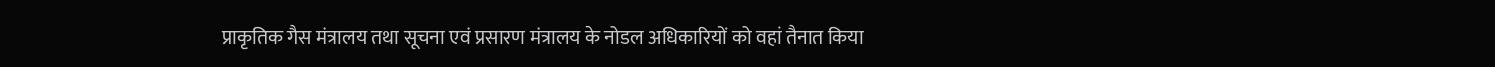प्राकृतिक गैस मंत्रालय तथा सूचना एवं प्रसारण मंत्रालय के नोडल अधिकारियों को वहां तैनात किया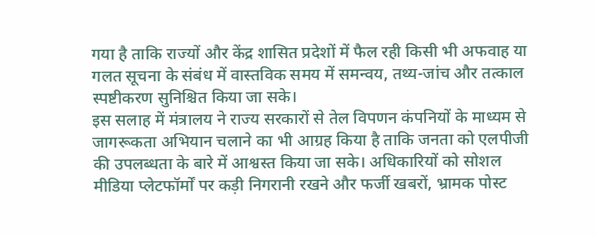गया है ताकि राज्यों और केंद्र शासित प्रदेशों में फैल रही किसी भी अफवाह या गलत सूचना के संबंध में वास्तविक समय में समन्वय, तथ्य-जांच और तत्काल स्पष्टीकरण सुनिश्चित किया जा सके।
इस सलाह में मंत्रालय ने राज्य सरकारों से तेल विपणन कंपनियों के माध्यम से जागरूकता अभियान चलाने का भी आग्रह किया है ताकि जनता को एलपीजी की उपलब्धता के बारे में आश्वस्त किया जा सके। अधिकारियों को सोशल मीडिया प्लेटफॉर्मों पर कड़ी निगरानी रखने और फर्जी खबरों, भ्रामक पोस्ट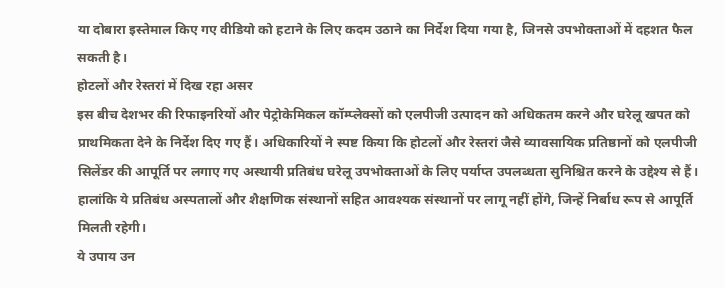या दोबारा इस्तेमाल किए गए वीडियो को हटाने के लिए कदम उठाने का निर्देश दिया गया है, जिनसे उपभोक्ताओं में दहशत फैल सकती है।
होटलों और रेस्तरां में दिख रहा असर
इस बीच देशभर की रिफाइनरियों और पेट्रोकेमिकल कॉम्प्लेक्सों को एलपीजी उत्पादन को अधिकतम करने और घरेलू खपत को प्राथमिकता देने के निर्देश दिए गए हैं। अधिकारियों ने स्पष्ट किया कि होटलों और रेस्तरां जैसे व्यावसायिक प्रतिष्ठानों को एलपीजी सिलेंडर की आपूर्ति पर लगाए गए अस्थायी प्रतिबंध घरेलू उपभोक्ताओं के लिए पर्याप्त उपलब्धता सुनिश्चित करने के उद्देश्य से हैं।
हालांकि ये प्रतिबंध अस्पतालों और शैक्षणिक संस्थानों सहित आवश्यक संस्थानों पर लागू नहीं होंगे, जिन्हें निर्बाध रूप से आपूर्ति मिलती रहेगी।
ये उपाय उन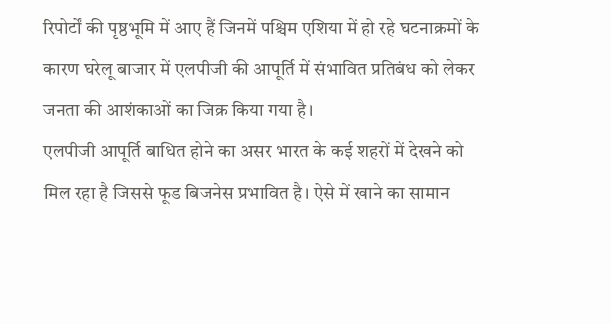रिपोर्टों की पृष्ठभूमि में आए हैं जिनमें पश्चिम एशिया में हो रहे घटनाक्रमों के कारण घरेलू बाजार में एलपीजी की आपूर्ति में संभावित प्रतिबंध को लेकर जनता की आशंकाओं का जिक्र किया गया है।
एलपीजी आपूर्ति बाधित होने का असर भारत के कई शहरों में देखने को मिल रहा है जिससे फूड बिजनेस प्रभावित है। ऐसे में खाने का सामान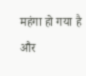महंगा हो गया है और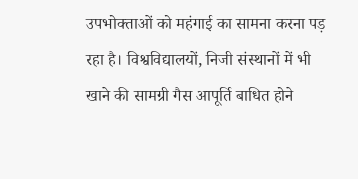उपभोक्ताओं को महंगाई का सामना करना पड़ रहा है। विश्वविद्यालयों, निजी संस्थानों में भी खाने की सामग्री गैस आपूर्ति बाधित होने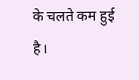के चलते कम हुई है।